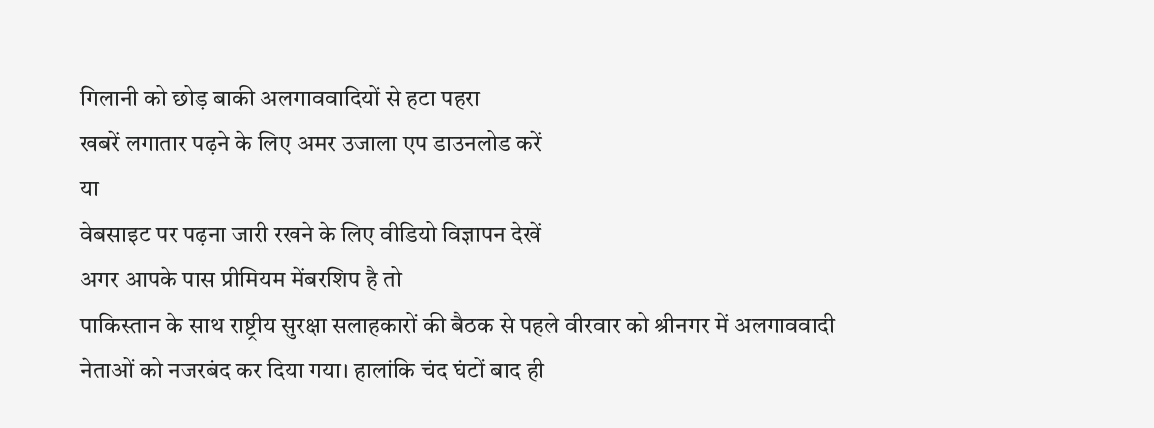गिलानी को छोड़ बाकी अलगाववादियों से हटा पहरा
खबरें लगातार पढ़ने के लिए अमर उजाला एप डाउनलोड करें
या
वेबसाइट पर पढ़ना जारी रखने के लिए वीडियो विज्ञापन देखें
अगर आपके पास प्रीमियम मेंबरशिप है तो
पाकिस्तान के साथ राष्ट्रीय सुरक्षा सलाहकारों की बैठक से पहले वीरवार को श्रीनगर में अलगाववादी नेताओं को नजरबंद कर दिया गया। हालांकि चंद घंटों बाद ही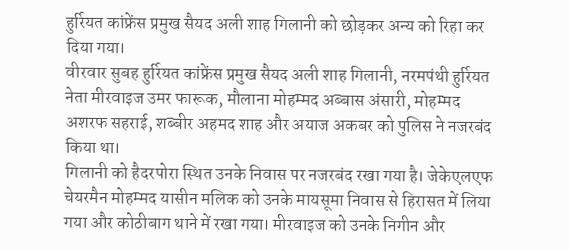हुर्रियत कांफ्रेंस प्रमुख सैयद अली शाह गिलानी को छोड़कर अन्य को रिहा कर दिया गया।
वीरवार सुबह हुर्रियत कांफ्रेंस प्रमुख सैयद अली शाह गिलानी, नरमपंथी हुर्रियत नेता मीरवाइज उमर फारूक, मौलाना मोहम्मद अब्बास अंसारी, मोहम्मद अशरफ सहराई, शब्बीर अहमद शाह और अयाज अकबर को पुलिस ने नजरबंद किया था।
गिलानी को हैदरपोरा स्थित उनके निवास पर नजरबंद रखा गया है। जेकेएलएफ चेयरमैन मोहम्मद यासीन मलिक को उनके मायसूमा निवास से हिरासत में लिया गया और कोठीबाग थाने में रखा गया। मीरवाइज को उनके निगीन और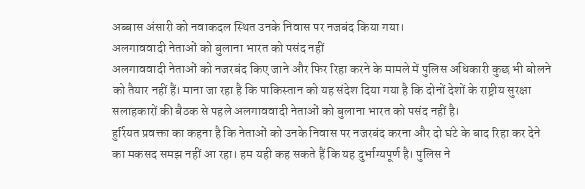अब्बास अंसारी को नवाकदल स्थित उनके निवास पर नजबंद किया गया।
अलगाववादी नेताओं को बुलाना भारत को पसंद नहीं
अलगाववादी नेताओं को नजरबंद किए जाने और फिर रिहा करने के मामले में पुलिस अधिकारी कुछ भी बोलने को तैयार नहीं हैं। माना जा रहा है कि पाकिस्तान को यह संदेश दिया गया है कि दोनों देशों के राष्ट्रीय सुरक्षा सलाहकारों की बैठक से पहले अलगाववादी नेताओं को बुलाना भारत को पसंद नहीं है।
हुर्रियत प्रवक्ता का कहना है कि नेताओं को उनके निवास पर नजरबंद करना और दो घंटे के बाद रिहा कर देने का मकसद समझ नहीं आ रहा। हम यही कह सकते हैं कि यह दुर्भाग्यपूर्ण है। पुलिस ने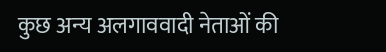कुछ अन्य अलगाववादी नेताओं की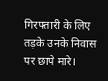गिरफ्तारी के लिए तड़के उनके निवास पर छापे मारे।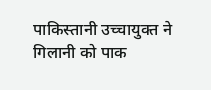पाकिस्तानी उच्चायुक्त ने गिलानी को पाक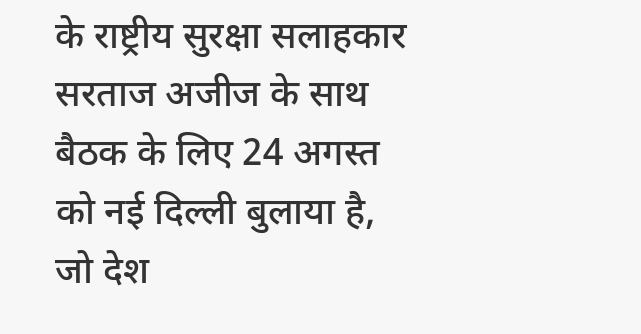के राष्ट्रीय सुरक्षा सलाहकार सरताज अजीज के साथ बैठक के लिए 24 अगस्त को नई दिल्ली बुलाया है, जो देश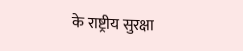के राष्ट्रीय सुरक्षा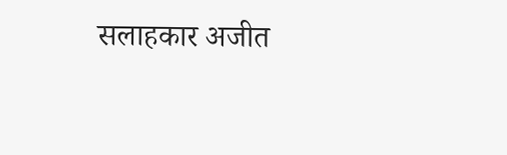सलाहकार अजीत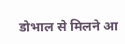डोभाल से मिलने आ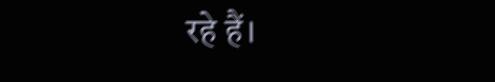रहे हैं।